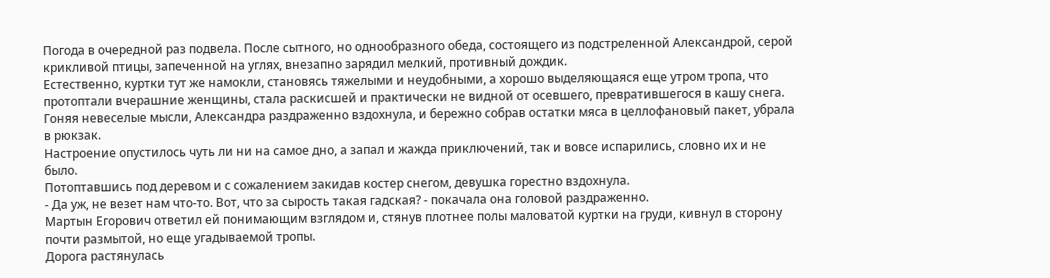Погода в очередной раз подвела. После сытного, но однообразного обеда, состоящего из подстреленной Александрой, серой крикливой птицы, запеченной на углях, внезапно зарядил мелкий, противный дождик.
Естественно, куртки тут же намокли, становясь тяжелыми и неудобными, а хорошо выделяющаяся еще утром тропа, что протоптали вчерашние женщины, стала раскисшей и практически не видной от осевшего, превратившегося в кашу снега.
Гоняя невеселые мысли, Александра раздраженно вздохнула, и бережно собрав остатки мяса в целлофановый пакет, убрала в рюкзак.
Настроение опустилось чуть ли ни на самое дно, а запал и жажда приключений, так и вовсе испарились, словно их и не было.
Потоптавшись под деревом и с сожалением закидав костер снегом, девушка горестно вздохнула.
- Да уж, не везет нам что-то. Вот, что за сырость такая гадская? - покачала она головой раздраженно.
Мартын Егорович ответил ей понимающим взглядом и, стянув плотнее полы маловатой куртки на груди, кивнул в сторону почти размытой, но еще угадываемой тропы.
Дорога растянулась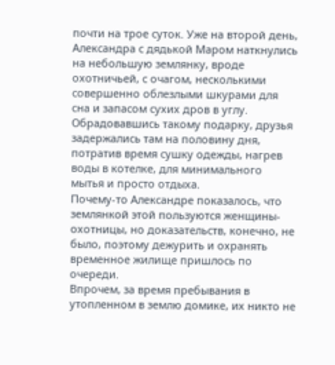почти на трое суток. Уже на второй день, Александра с дядькой Маром наткнулись на небольшую землянку, вроде охотничьей, с очагом, несколькими совершенно облезлыми шкурами для сна и запасом сухих дров в углу. Обрадовавшись такому подарку, друзья задержались там на половину дня, потратив время сушку одежды, нагрев воды в котелке, для минимального мытья и просто отдыха.
Почему-то Александре показалось, что землянкой этой пользуются женщины-охотницы, но доказательств, конечно, не было, поэтому дежурить и охранять временное жилище пришлось по очереди.
Впрочем, за время пребывания в утопленном в землю домике, их никто не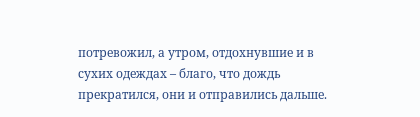потревожил, а утром, отдохнувшие и в сухих одеждах – благо, что дождь прекратился, они и отправились дальше.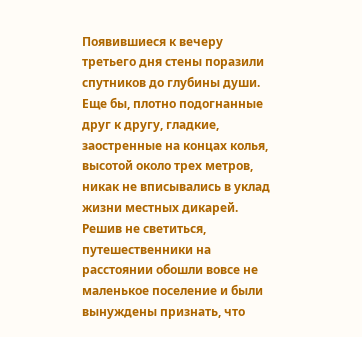Появившиеся к вечеру третьего дня стены поразили спутников до глубины души. Еще бы, плотно подогнанные друг к другу, гладкие, заостренные на концах колья, высотой около трех метров, никак не вписывались в уклад жизни местных дикарей.
Решив не светиться, путешественники на расстоянии обошли вовсе не маленькое поселение и были вынуждены признать, что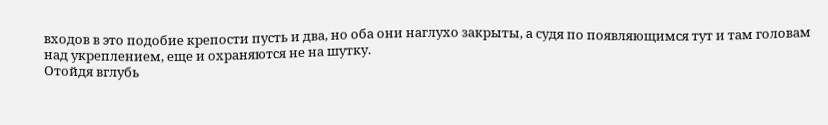входов в это подобие крепости пусть и два, но оба они наглухо закрыты, а судя по появляющимся тут и там головам над укреплением, еще и охраняются не на шутку.
Отойдя вглубь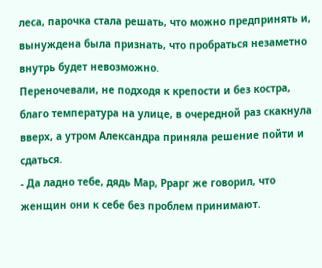леса, парочка стала решать, что можно предпринять и, вынуждена была признать, что пробраться незаметно внутрь будет невозможно.
Переночевали, не подходя к крепости и без костра, благо температура на улице, в очередной раз скакнула вверх, а утром Александра приняла решение пойти и сдаться.
- Да ладно тебе, дядь Мар, Ррарг же говорил, что женщин они к себе без проблем принимают.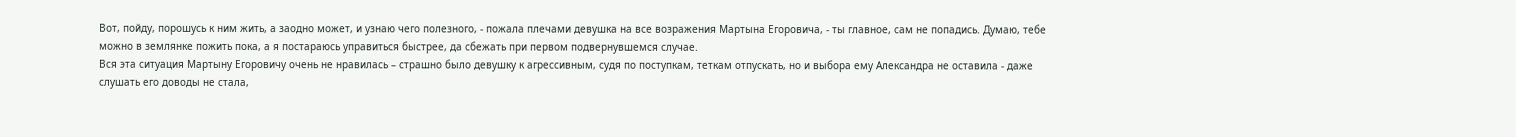Вот, пойду, порошусь к ним жить, а заодно может, и узнаю чего полезного, - пожала плечами девушка на все возражения Мартына Егоровича, - ты главное, сам не попадись. Думаю, тебе можно в землянке пожить пока, а я постараюсь управиться быстрее, да сбежать при первом подвернувшемся случае.
Вся эта ситуация Мартыну Егоровичу очень не нравилась – страшно было девушку к агрессивным, судя по поступкам, теткам отпускать, но и выбора ему Александра не оставила - даже слушать его доводы не стала,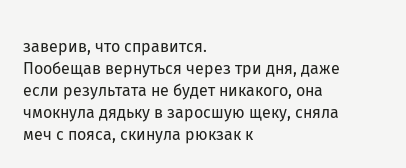заверив, что справится.
Пообещав вернуться через три дня, даже если результата не будет никакого, она чмокнула дядьку в заросшую щеку, сняла меч с пояса, скинула рюкзак к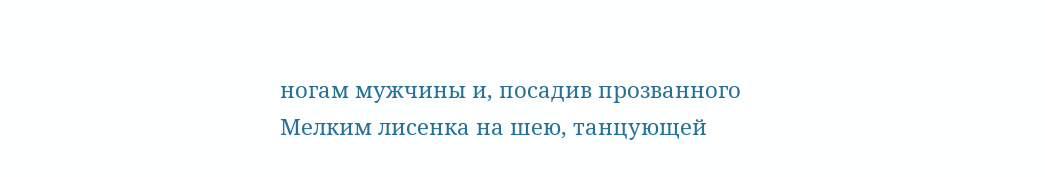ногам мужчины и, посадив прозванного Мелким лисенка на шею, танцующей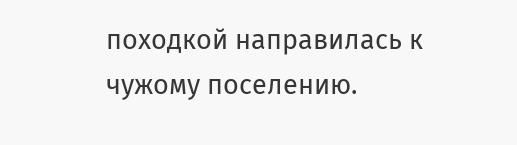походкой направилась к чужому поселению.